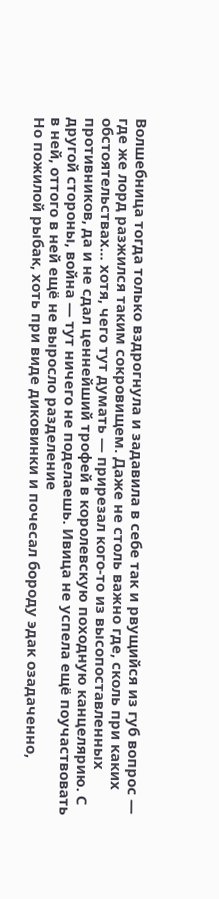Волшебница тогда только вздрогнула и задавила в себе так и рвущийся из губ вопрос — где же лорд разжился таким сокровищем. Даже не столь важно где, сколь при каких обстоятельствах… хотя, чего тут думать — прирезал кого-то из высопоставленных противников, да и не сдал ценнейший трофей в королевскую походную канцелярию. С другой стороны, война — тут ничего не поделаешь. Ивица не успела ещё поучаствовать в ней, оттого в ней ещё не выросло разделение
Но пожилой рыбак, хоть при виде диковинки и почесал бороду эдак озадаченно,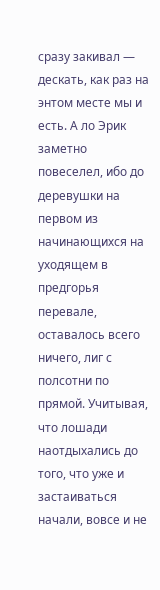сразу закивал — дескать, как раз на энтом месте мы и есть. А ло Эрик заметно повеселел, ибо до деревушки на первом из начинающихся на уходящем в предгорья перевале, оставалось всего ничего, лиг с полсотни по прямой. Учитывая, что лошади наотдыхались до того, что уже и застаиваться начали, вовсе и не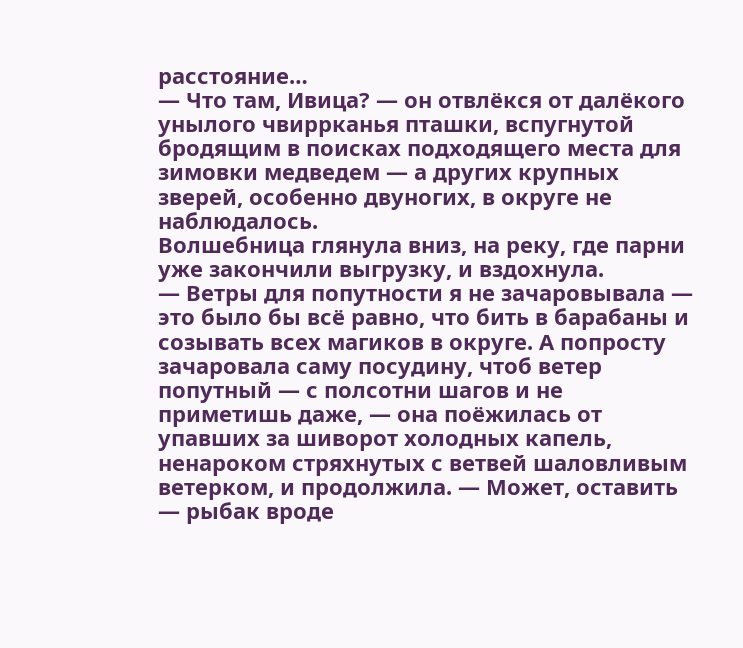расстояние…
— Что там, Ивица? — он отвлёкся от далёкого унылого чвиррканья пташки, вспугнутой бродящим в поисках подходящего места для зимовки медведем — а других крупных зверей, особенно двуногих, в округе не наблюдалось.
Волшебница глянула вниз, на реку, где парни уже закончили выгрузку, и вздохнула.
— Ветры для попутности я не зачаровывала — это было бы всё равно, что бить в барабаны и созывать всех магиков в округе. А попросту зачаровала саму посудину, чтоб ветер попутный — с полсотни шагов и не приметишь даже, — она поёжилась от упавших за шиворот холодных капель, ненароком стряхнутых с ветвей шаловливым ветерком, и продолжила. — Может, оставить — рыбак вроде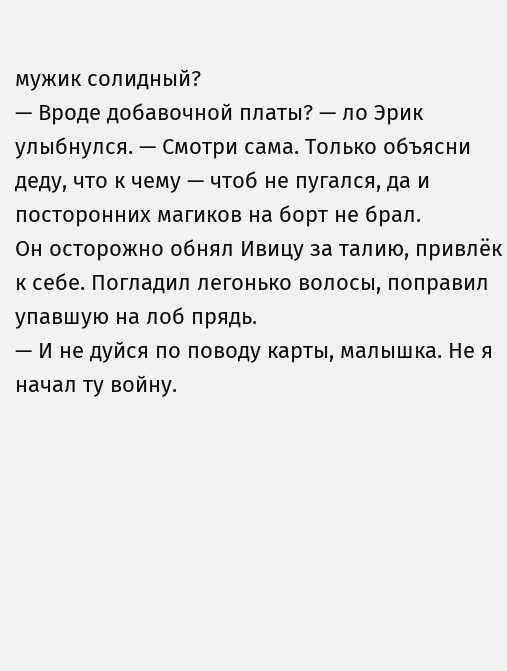мужик солидный?
— Вроде добавочной платы? — ло Эрик улыбнулся. — Смотри сама. Только объясни деду, что к чему — чтоб не пугался, да и посторонних магиков на борт не брал.
Он осторожно обнял Ивицу за талию, привлёк к себе. Погладил легонько волосы, поправил упавшую на лоб прядь.
— И не дуйся по поводу карты, малышка. Не я начал ту войну.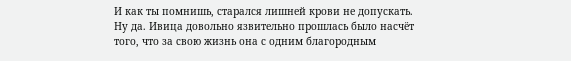И как ты помнишь, старался лишней крови не допускать.
Ну да. Ивица довольно язвительно прошлась было насчёт того, что за свою жизнь она с одним благородным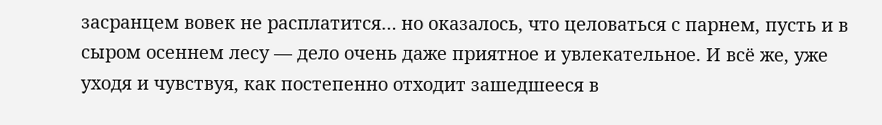засранцем вовек не расплатится… но оказалось, что целоваться с парнем, пусть и в сыром осеннем лесу — дело очень даже приятное и увлекательное. И всё же, уже уходя и чувствуя, как постепенно отходит зашедшееся в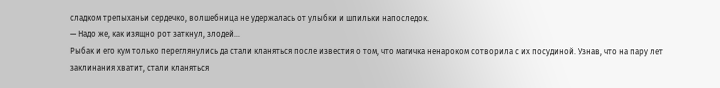сладком трепыханьи сердечко, волшебница не удержалась от улыбки и шпильки напоследок.
— Надо же, как изящно рот заткнул, злодей…
Рыбак и его кум только переглянулись да стали кланяться после известия о том, что магичка ненароком сотворила с их посудиной. Узнав, что на пару лет заклинания хватит, стали кланяться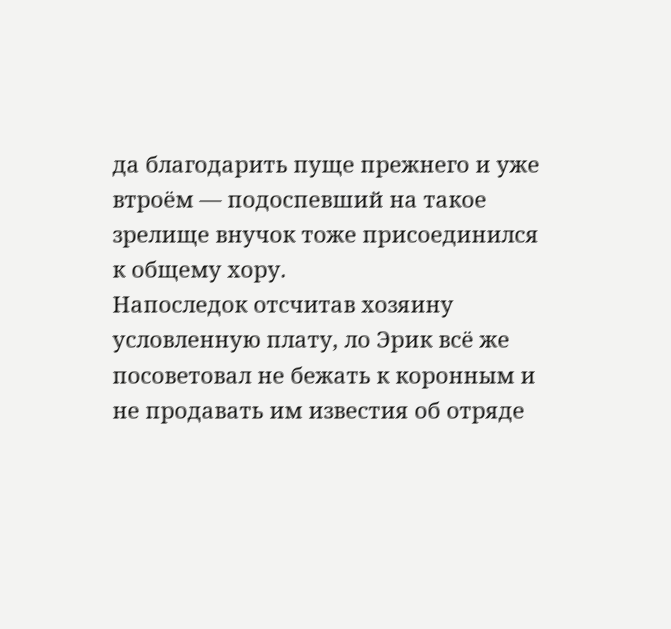да благодарить пуще прежнего и уже втроём — подоспевший на такое зрелище внучок тоже присоединился к общему хору.
Напоследок отсчитав хозяину условленную плату, ло Эрик всё же посоветовал не бежать к коронным и не продавать им известия об отряде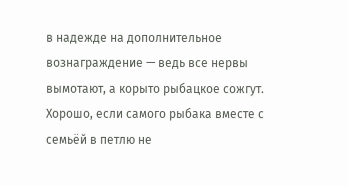в надежде на дополнительное вознаграждение — ведь все нервы вымотают, а корыто рыбацкое сожгут. Хорошо, если самого рыбака вместе с семьёй в петлю не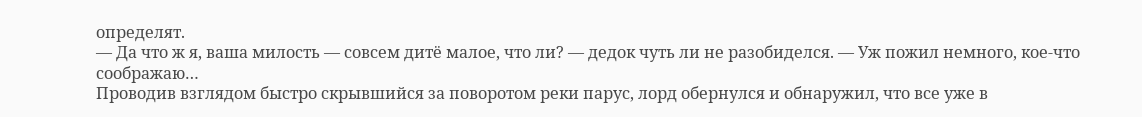определят.
— Да что ж я, ваша милость — совсем дитё малое, что ли? — дедок чуть ли не разобиделся. — Уж пожил немного, кое-что соображаю…
Проводив взглядом быстро скрывшийся за поворотом реки парус, лорд обернулся и обнаружил, что все уже в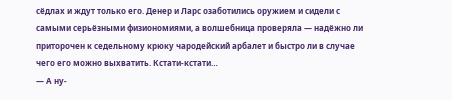сёдлах и ждут только его. Денер и Ларс озаботились оружием и сидели с самыми серьёзными физиономиями, а волшебница проверяла — надёжно ли приторочен к седельному крюку чародейский арбалет и быстро ли в случае чего его можно выхватить. Кстати-кстати…
— А ну-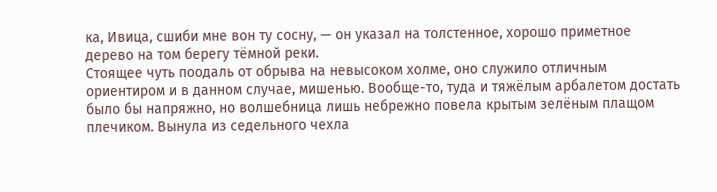ка, Ивица, сшиби мне вон ту сосну, — он указал на толстенное, хорошо приметное дерево на том берегу тёмной реки.
Стоящее чуть поодаль от обрыва на невысоком холме, оно служило отличным ориентиром и в данном случае, мишенью. Вообще-то, туда и тяжёлым арбалетом достать было бы напряжно, но волшебница лишь небрежно повела крытым зелёным плащом плечиком. Вынула из седельного чехла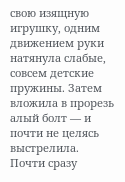свою изящную игрушку, одним движением руки натянула слабые, совсем детские пружины. Затем вложила в прорезь алый болт — и почти не целясь выстрелила.
Почти сразу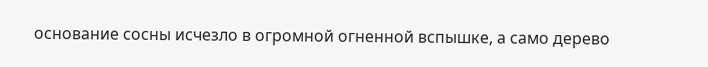основание сосны исчезло в огромной огненной вспышке, а само дерево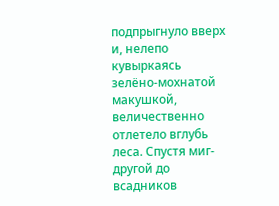подпрыгнуло вверх и, нелепо кувыркаясь зелёно-мохнатой макушкой, величественно отлетело вглубь леса. Спустя миг-другой до всадников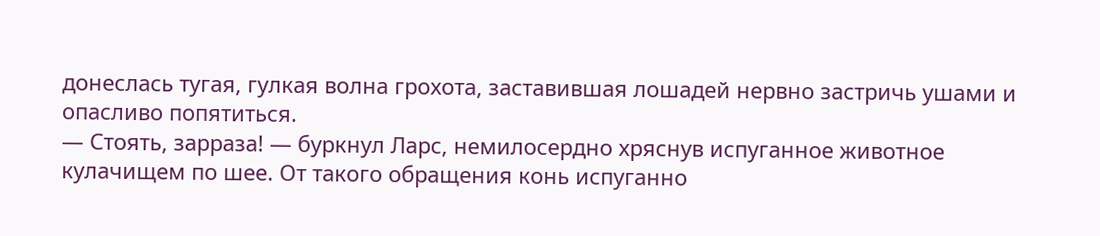донеслась тугая, гулкая волна грохота, заставившая лошадей нервно застричь ушами и опасливо попятиться.
— Стоять, зарраза! — буркнул Ларс, немилосердно хряснув испуганное животное кулачищем по шее. От такого обращения конь испуганно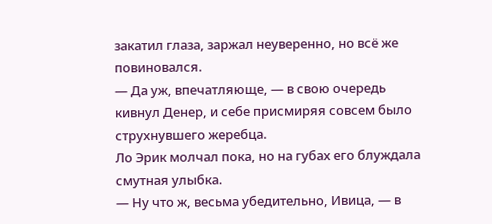закатил глаза, заржал неуверенно, но всё же повиновался.
— Да уж, впечатляюще, — в свою очередь кивнул Денер, и себе присмиряя совсем было струхнувшего жеребца.
Ло Эрик молчал пока, но на губах его блуждала смутная улыбка.
— Ну что ж, весьма убедительно, Ивица, — в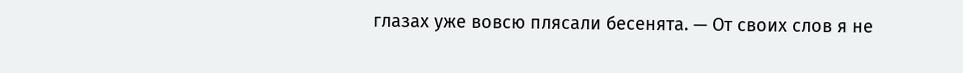глазах уже вовсю плясали бесенята. — От своих слов я не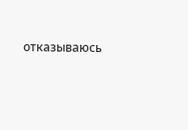отказываюсь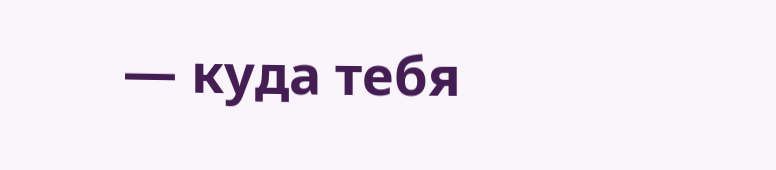— куда тебя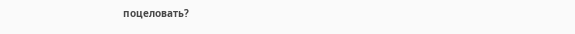поцеловать?